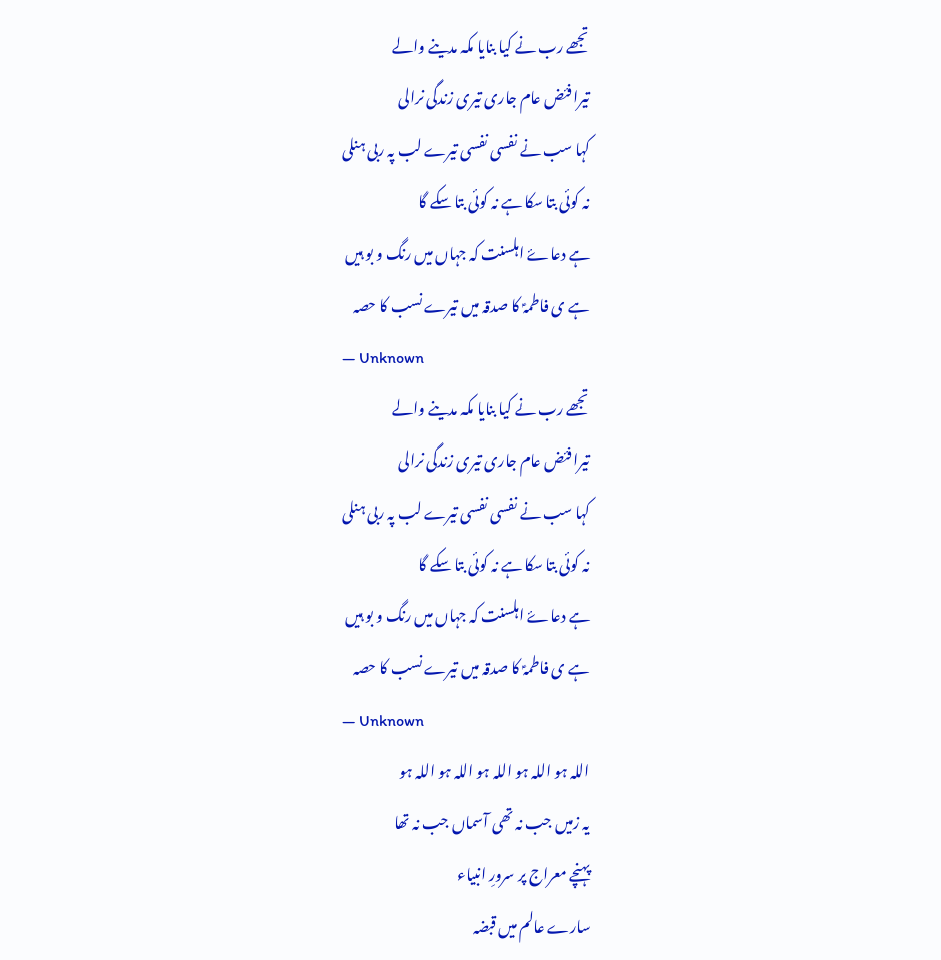تجھے رب نے کیا بنایا مکہ مدینے والے
تیرا فئض عام جاری تیری زندگی نرالی
کہا سب نے نفسی نفسی تیرے لب پہ ربی ہنلی
نہ کوئی بتا سکا ہے نہ کوئی بتا سکے گا
ہے دعاۓ اہلسنت کہ جہاں میں رنگ و بو ہیں
ہے ی فاطمہؑ کا صدقہ میں تیرے نسب کا حصہ
— Unknown
تجھے رب نے کیا بنایا مکہ مدینے والے
تیرا فئض عام جاری تیری زندگی نرالی
کہا سب نے نفسی نفسی تیرے لب پہ ربی ہنلی
نہ کوئی بتا سکا ہے نہ کوئی بتا سکے گا
ہے دعاۓ اہلسنت کہ جہاں میں رنگ و بو ہیں
ہے ی فاطمہؑ کا صدقہ میں تیرے نسب کا حصہ
— Unknown
اللہ ہو اللہ ہو اللہ ہو اللہ ہو اللہ ہو
یہ زمیں جب نہ تھی آسماں جب نہ تھا
پہنچے معراج پر سرورِ انبیاء
سارے عالم میں قبضہ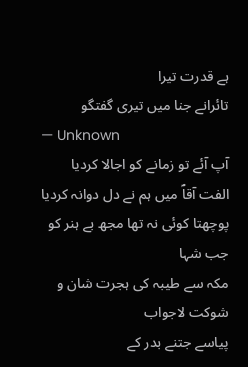ہے قدرت تیرا
تائرانے جنا میں تیری گفتگو
— Unknown
آپ آئے تو زمانے کو اجالا کردیا
الفت آقاؐ میں ہم نے دل دوانہ کردیا
پوچھتا کوئی نہ تھا مجھ بے ہنر کو جب شہا
مکہ سے طیبہ کی ہجرت شان و شوکت لاجواب
پیاسے جتنے بدر کے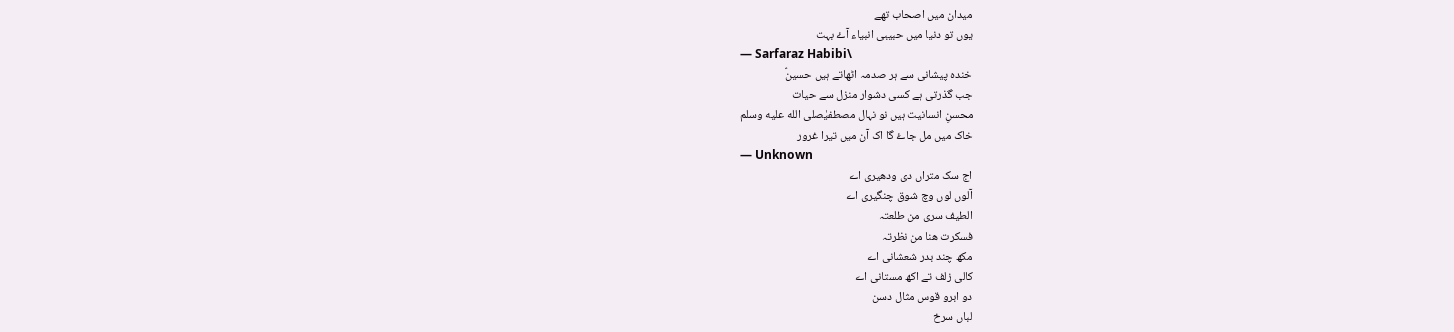میدان میں اصحاب تھے
یوں تو دنیا میں حبیبی انبیاء آۓ بہت
— Sarfaraz Habibi\
خندہ پیشانی سے ہر صدمہ اٹھاتے ہیں حسینؑ
جب گذرتی ہے کسی دشوار منزل سے حیات
محسنِ انسانیت ہیں نو نہال مصطفیٰصلى الله عليه وسلم
خاک میں مل جاۓ گا اک آن میں تیرا غرور
— Unknown
اج سک متراں دی ودھیری اے
آلوں لوں وچ شوق چنگیری اے
الطیف سری من طلعتہ
فسکرت ھنا من نظرتہ
مکھ چند بدر شعشانی اے
کالی زلف تے اکھ مستانی اے
دو ابرو قوس مثال دسن
لباں سرخ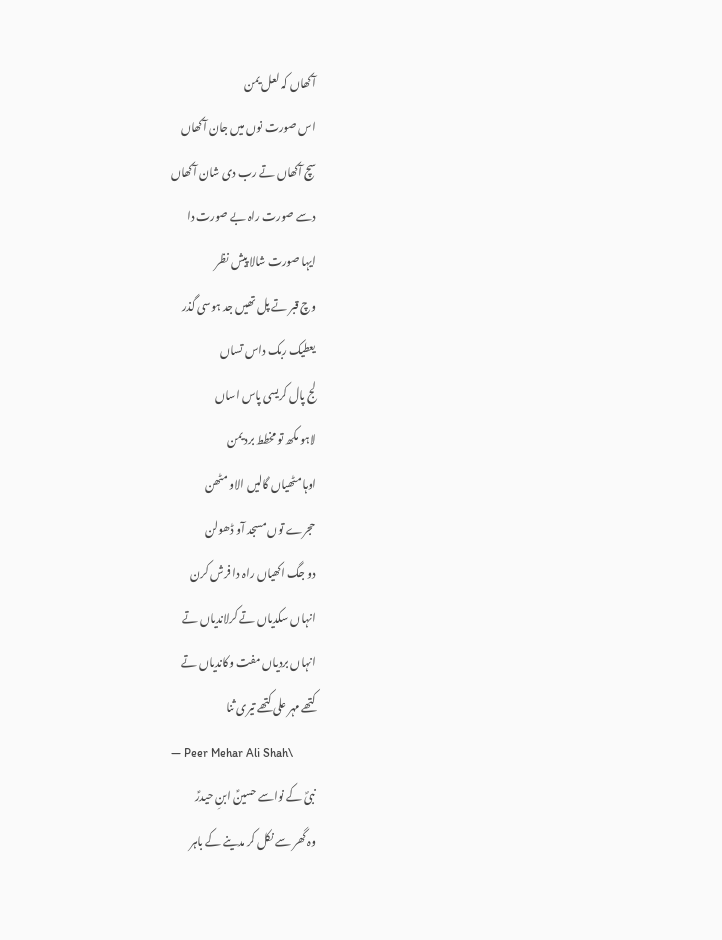آکھاں کہ لعل یمن
اس صورت نوں میں جان آکھاں
سچ آکھاں تے رب دی شان آکھاں
دسے صورت راہ بے صورت دا
ایہا صورت شالا پیش نظر
وچ قبر تے پل تھیں جد ہوسی گذر
یعطیک ربک داس تساں
لج پال کریسی پاس اساں
لاہو مکھ تو مخطط برد یمن
اوہا مٹھیاں گالیں الاو مٹھن
حجرے توں مسجد آو ڈھولن
دو جگ اکھیاں راہ دا فرش کرن
انہاں سکدیاں تے کرلاندیاں تے
انہاں بردیاں مفت وکاندیاں تے
کتھے مہر علی کتھے تیری ثنا
— Peer Mehar Ali Shah\
نبیؐ کے نواسے حسینؑ ابنِ حیدرؑ
وہ گھر سے نکل کر مدینے کے باہر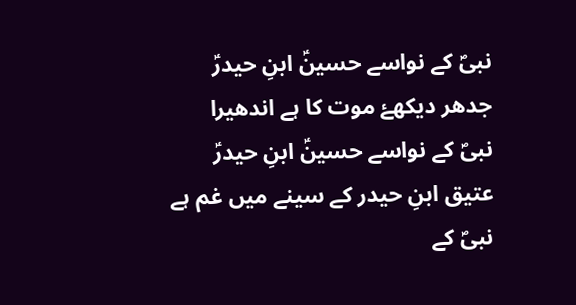نبیؐ کے نواسے حسینؑ ابنِ حیدرؑ
جدھر دیکھۓ موت کا ہے اندھیرا
نبیؐ کے نواسے حسینؑ ابنِ حیدرؑ
عتیق ابنِ حیدر کے سینے میں غم ہے
نبیؐ کے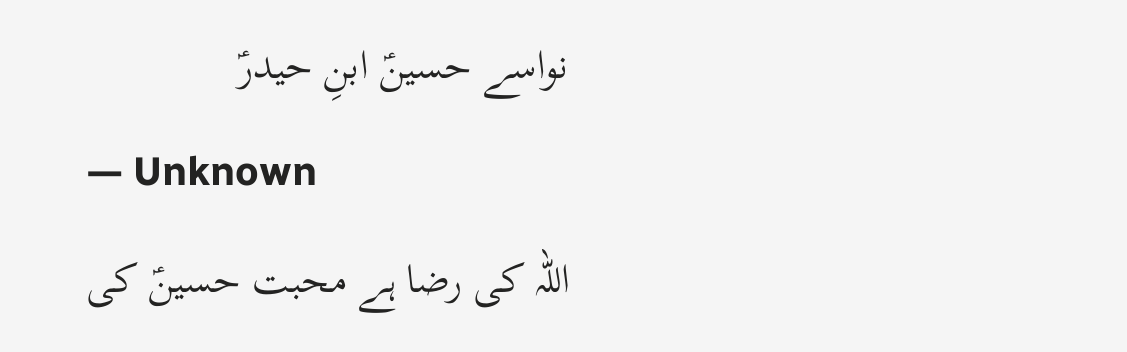نواسے حسینؑ ابنِ حیدرؑ
— Unknown
اللہ کی رضا ہے محبت حسینؑ کی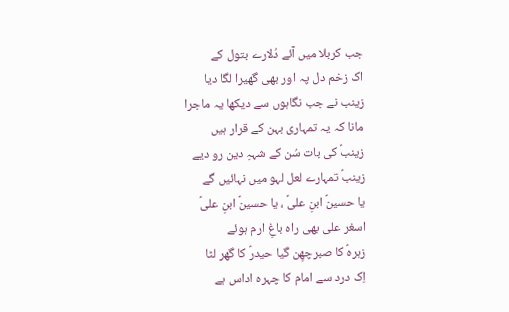جب کربلا میں آئے دُلارے بتول کے
اک زخم دل پہ اور بھی گھیرا لگا دیا
زینب نے جب نگاہوں سے دیکھا یہ ماجرا
مانا کہ یہ تمہاری بہن کے قرار ہیں
زینبؑ کی بات سُن کے شہہِ دین رو دیے
زینبؑ تمہارے لعل لہو میں نہائیں گے
یا حسینؑ ابنِ علیؑ ، یا حسینؑ ابنِ علیؑ
اسغر علی بھی راہ باغِ ارم ہوئے
زہرہؑ کا صبرچھِن گیا حیدرؑ کا گھر لٹا
اِک درد سے امام کا چہرہ اداس ہے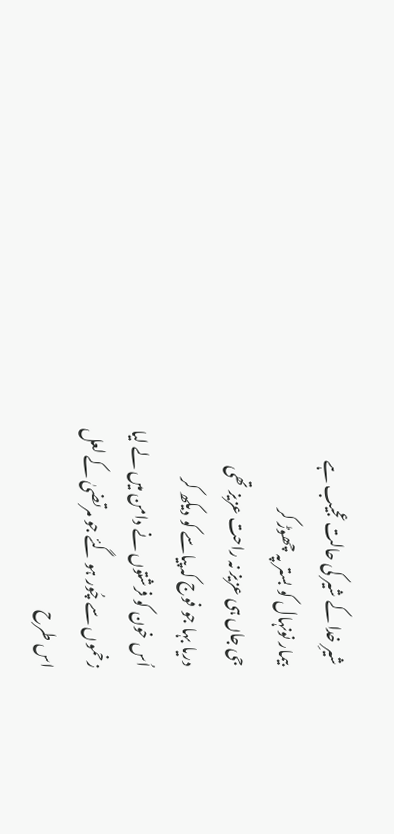شیرِ خدا کے شیر کی حالت عجیب ہے
بیمار نونہال کو بستر پہ چھوڑ کر
جی جاں ہی عزیز نہ راحت عزیز تھی
دریا بہا جو فوج کہ پیاسے کو دیکھ کر
اُس خون کو فرشتوں نے دامن میں لے لیا
زخموں سے چُور ہو گئے جو مرتضیٰ کے لعل
اس طرح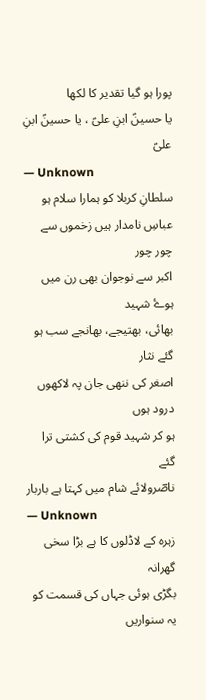پورا ہو گیا تقدیر کا لکھا
یا حسینؑ ابنِ علیؑ ، یا حسینؑ ابنِ علیؑ
— Unknown
سلطانِ کربلا کو ہمارا سلام ہو
عباسِ نامدار ہیں زخموں سے چور چور
اکبر سے نوجوان بھی رن میں ہوۓ شہید
بھائی، بھتیجے، بھانجے سب ہو گئے نثار
اصغر کی ننھی جان پہ لاکھوں درود ہوں
ہو کر شہید قوم کی کشتی ترا گئے
ناصؔرولائے شام میں کہتا ہے باربار
— Unknown
زہرہ کے لاڈلوں کا ہے بڑا سخی گھرانہ
بگڑی ہوئی جہاں کی قسمت کو یہ سنواریں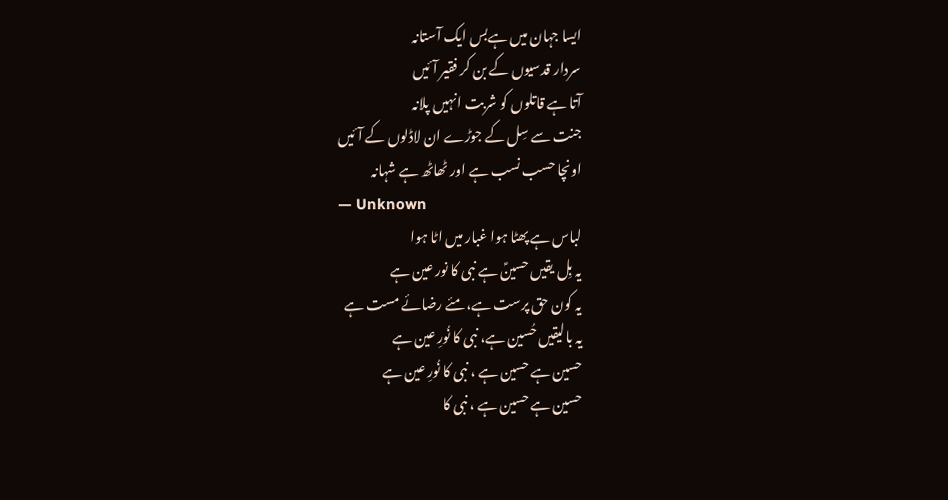ایسا جہان میں ہےبس ایک آستانہ
سردار قدسیوں کے بن کر فقیر آئیں
آتا ہے قاتلوں کو شربت انہیں پلانہ
جنت سے سِل کے جوڑے ان لاڈلوں کے آئیں
اونچا حسب نسب ہے اور ٹھاٹھ ہے شہانہ
— Unknown
لباس ہے پھٹا ہوا غبار میں اٹا ہوا
یہ بِل یقیں حسینؑ ہے نبی کا نور عین ہے
یہ کون حق پرست ہے، مئے رضائے مست ہے
یہ بالیقیں حُسین ہے، نبی کا نُورِ عین ہے
حسین ہے حسین ہے ، نبی کا نُورِ عین ہے
حسین ہے حسین ہے ، نبی کا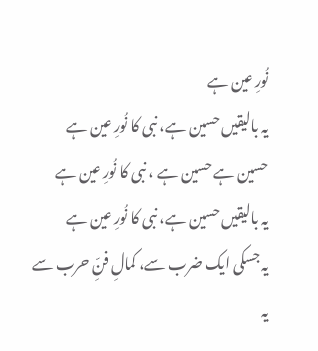نُورِ عین ہے
یہ بالیقیں حسین ہے، نبی کا نُورِ عین ہے
حسین ہے حسین ہے ، نبی کا نُورِ عین ہے
یہ بالیقیں حسین ہے، نبی کا نُورِ عین ہے
یہ جسکی ایک ضرب سے، کمالِ فنِّ حرب سے
یہ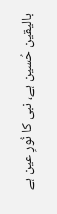بالیقین حُسین ہے، نبی کا نُورِ عین ہے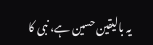یہ بالیقین حسین ہے، نبی کا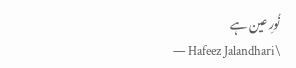نُورِ عین ہے
— Hafeez Jalandhari\